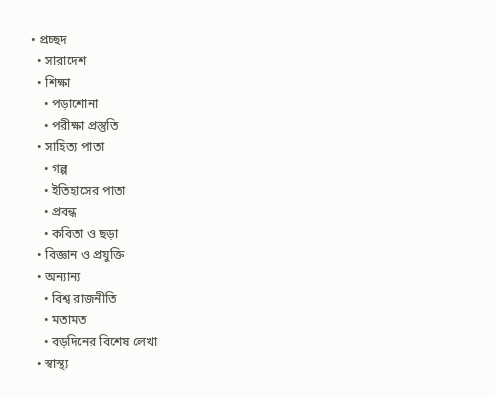• প্রচ্ছদ
  • সারাদেশ
  • শিক্ষা
    • পড়াশোনা
    • পরীক্ষা প্রস্তুতি
  • সাহিত্য পাতা
    • গল্প
    • ইতিহাসের পাতা
    • প্রবন্ধ
    • কবিতা ও ছড়া
  • বিজ্ঞান ও প্রযুক্তি
  • অন্যান্য
    • বিশ্ব রাজনীতি
    • মতামত
    • বড়দিনের বিশেষ লেখা
  • স্বাস্থ্য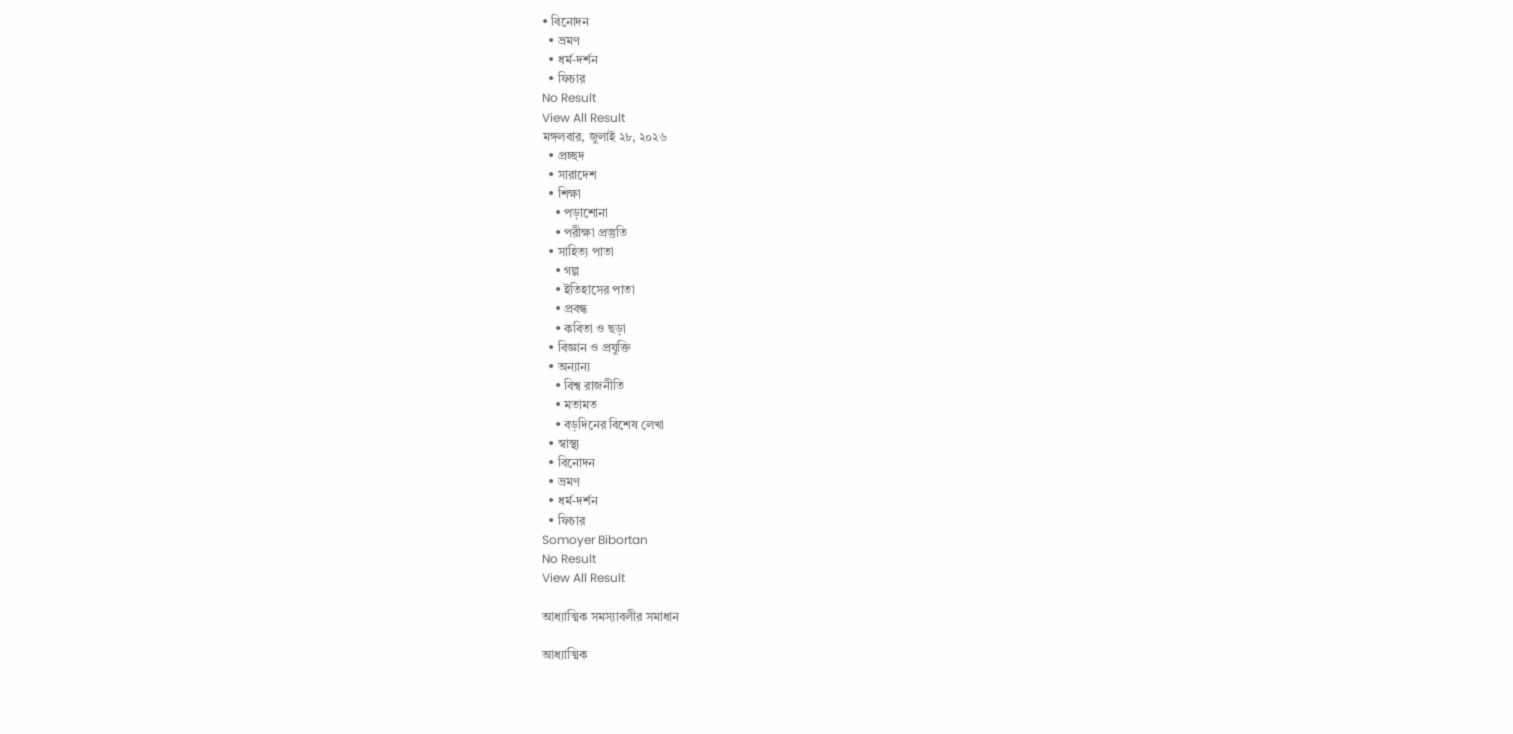• বিনোদন
  • ভ্রমণ
  • ধর্ম-দর্শন
  • ফিচার
No Result
View All Result
মঙ্গলবার, জুলাই ২৮, ২০২৬
  • প্রচ্ছদ
  • সারাদেশ
  • শিক্ষা
    • পড়াশোনা
    • পরীক্ষা প্রস্তুতি
  • সাহিত্য পাতা
    • গল্প
    • ইতিহাসের পাতা
    • প্রবন্ধ
    • কবিতা ও ছড়া
  • বিজ্ঞান ও প্রযুক্তি
  • অন্যান্য
    • বিশ্ব রাজনীতি
    • মতামত
    • বড়দিনের বিশেষ লেখা
  • স্বাস্থ্য
  • বিনোদন
  • ভ্রমণ
  • ধর্ম-দর্শন
  • ফিচার
Somoyer Bibortan
No Result
View All Result

আধ্যাত্মিক সমস্যাবলীর সমাধান

আধ্যাত্মিক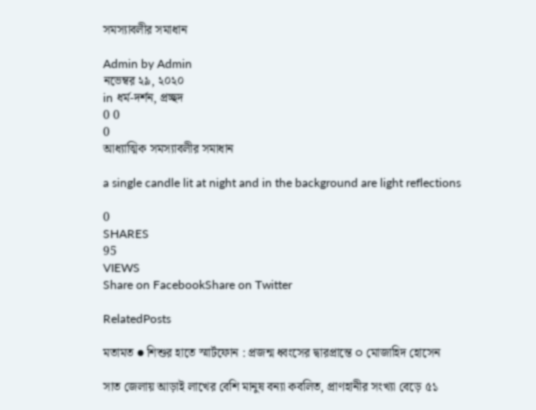সমস্যাবলীর সমাধান

Admin by Admin
নভেম্বর ২৯, ২০২০
in ধর্ম-দর্শন, প্রচ্ছদ
0 0
0
আধ্যাত্মিক সমস্যাবলীর সমাধান

a single candle lit at night and in the background are light reflections

0
SHARES
95
VIEWS
Share on FacebookShare on Twitter

RelatedPosts

মতামত ● শিশুর হাতে স্মার্টফোন : প্রজন্ম ধ্বংসের দ্বারপ্রান্তে ○ মোজাহিদ হোসেন

সাত জেলায় আড়াই লাখের বেশি মানুষ বন্যা কবলিত, প্রাণহানীর সংখ্যা বেড়ে ৫১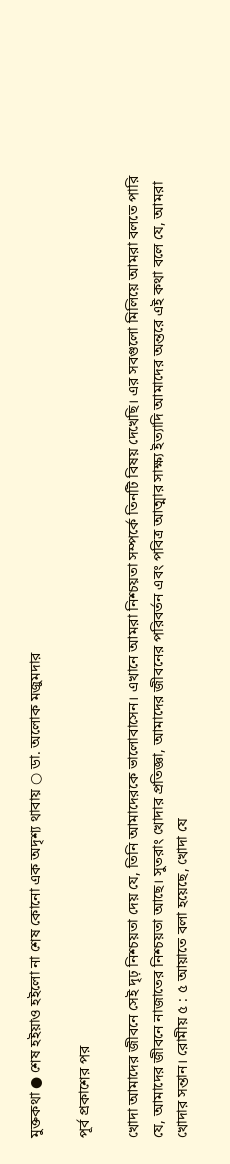মুক্তকথা ● শেষ হইয়াও হইলো না শেষ কোনো এক অদৃশ্য থাবায় ○ ডা. অলোক মজুমদার

পূর্ব প্রকাশের পর

খোদা আমাদের জীবনে সেই দৃঢ় নিশ্চয়তা দেয় যে, তিনি আমাদেরকে ভালোবাসেন। এখানে আমরা নিশ্চয়তা সম্পর্কে তিনটি বিষয় দেখেছি। এর সবগুলো মিলিয়ে আমরা বলতে পারি যে, আমাদের জীবনে নাজাতের নিশ্চয়তা আছে। সুতরাং খোদার প্রতিজ্ঞা, আমাদের জীবনের পরিবর্তন এবং পবিত্র আত্মার সাক্ষ্য ইত্যাদি আমাদের অন্তরে এই কথা বলে যে, আমরা খোদার সন্তান। রোমীয় ৫ : ৫ আয়াতে বলা হয়েছে, খোদা যে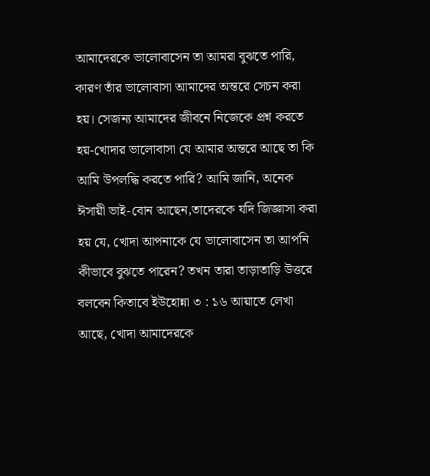আমাদেরকে ভালোবাসেন তা আমরা বুঝতে পারি, কারণ তাঁর ভালোবাসা আমাদের অন্তরে সেচন করা হয়। সেজন্য আমাদের জীবনে নিজেকে প্রশ্ন করতে হয়-খোদার ভালোবাসা যে আমার অন্তরে আছে তা কি আমি উপলদ্ধি করতে পারি? আমি জানি, অনেক ঈসায়ী ভাই-বোন আছেন,তাদেরকে যদি জিজ্ঞাসা করা হয় যে, খোদা আপনাকে যে ভালোবাসেন তা আপনি কীভাবে বুঝতে পারেন? তখন তারা তাড়াতাড়ি উত্তরে বলবেন কিতাবে ইউহোন্না ৩ : ১৬ আয়াতে লেখা আছে, খোদা আমাদেরকে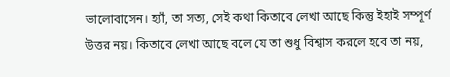ভালোবাসেন। হ্যাঁ, তা সত্য, সেই কথা কিতাবে লেখা আছে কিন্তু ইহাই সম্পূর্ণ উত্তর নয়। কিতাবে লেখা আছে বলে যে তা শুধু বিশ্বাস করলে হবে তা নয়,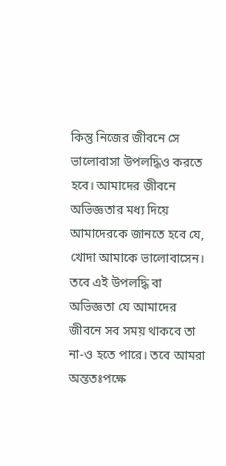কিন্তু নিজের জীবনে সে ভালোবাসা উপলদ্ধিও করতে হবে। আমাদের জীবনে অভিজ্ঞতার মধ্য দিয়ে আমাদেরকে জানতে হবে যে, খোদা আমাকে ভালোবাসেন। তবে এই উপলদ্ধি বা অভিজ্ঞতা যে আমাদের জীবনে সব সময় থাকবে তা না-ও হতে পারে। তবে আমরা অন্ততঃপক্ষে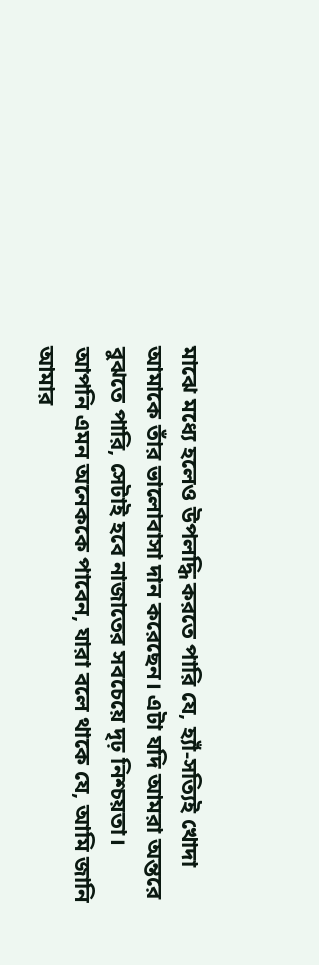মাঝে মধ্যে হলেও উপলদ্ধি করতে পারি যে, হ্যাঁ-সত্যিই খোদা আমাকে তাঁর ভালোবাসা দান করেছেন। এটা যদি আমরা অন্তরে বুঝতে পারি, সেটাই হবে নাজাতের সবচেয়ে দৃঢ় নিশ্চয়তা।
আপনি এমন অনেককে পাবেন, যারা বলে থাকে যে, আমি জানি আমার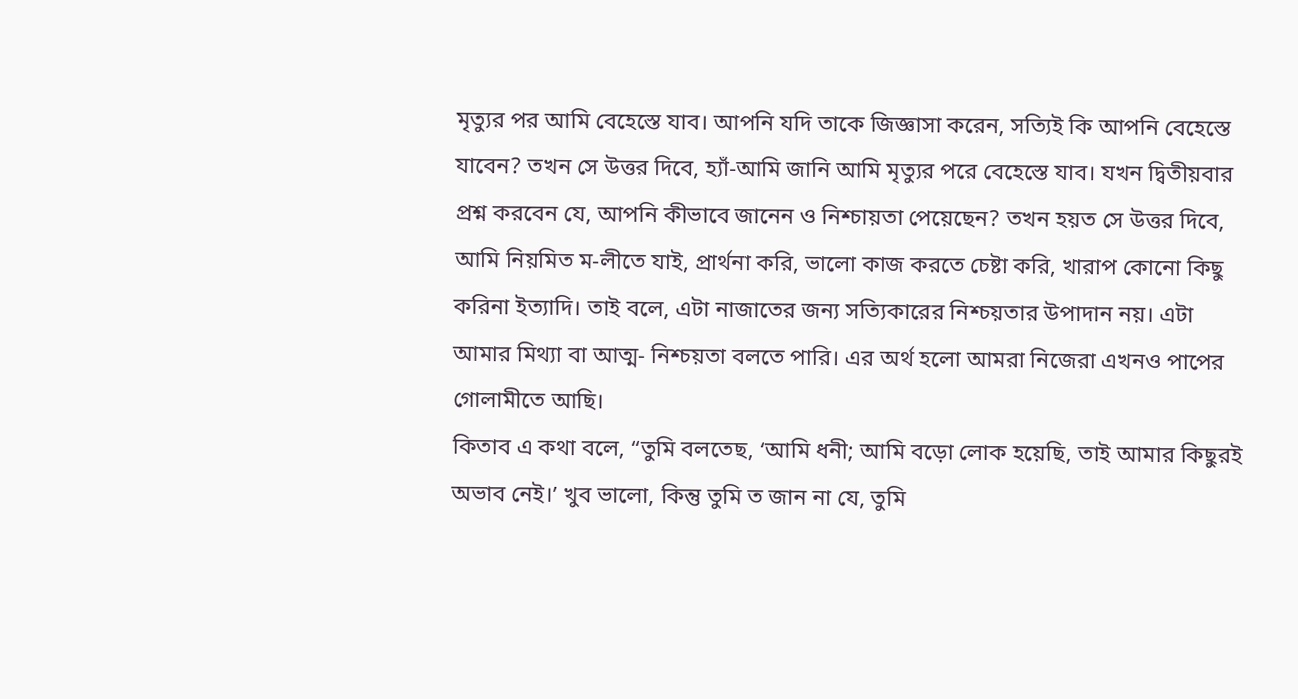মৃত্যুর পর আমি বেহেস্তে যাব। আপনি যদি তাকে জিজ্ঞাসা করেন, সত্যিই কি আপনি বেহেস্তে যাবেন? তখন সে উত্তর দিবে, হ্যাঁ-আমি জানি আমি মৃত্যুর পরে বেহেস্তে যাব। যখন দ্বিতীয়বার প্রশ্ন করবেন যে, আপনি কীভাবে জানেন ও নিশ্চায়তা পেয়েছেন? তখন হয়ত সে উত্তর দিবে, আমি নিয়মিত ম-লীতে যাই, প্রার্থনা করি, ভালো কাজ করতে চেষ্টা করি, খারাপ কোনো কিছু করিনা ইত্যাদি। তাই বলে, এটা নাজাতের জন্য সত্যিকারের নিশ্চয়তার উপাদান নয়। এটা আমার মিথ্যা বা আত্ম- নিশ্চয়তা বলতে পারি। এর অর্থ হলো আমরা নিজেরা এখনও পাপের গোলামীতে আছি।
কিতাব এ কথা বলে, “তুমি বলতেছ, ‘আমি ধনী; আমি বড়ো লোক হয়েছি, তাই আমার কিছুরই অভাব নেই।’ খুব ভালো, কিন্তু তুমি ত জান না যে, তুমি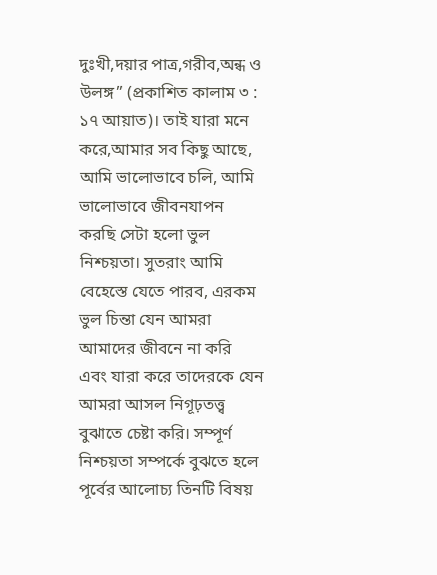দুঃখী,দয়ার পাত্র,গরীব,অন্ধ ও উলঙ্গ” (প্রকাশিত কালাম ৩ : ১৭ আয়াত)। তাই যারা মনে করে,আমার সব কিছু আছে, আমি ভালোভাবে চলি, আমি ভালোভাবে জীবনযাপন করছি সেটা হলো ভুল নিশ্চয়তা। সুতরাং আমি বেহেস্তে যেতে পারব, এরকম ভুল চিন্তা যেন আমরা আমাদের জীবনে না করি এবং যারা করে তাদেরকে যেন আমরা আসল নিগূঢ়তত্ত্ব বুঝাতে চেষ্টা করি। সম্পূর্ণ নিশ্চয়তা সম্পর্কে বুঝতে হলে পূর্বের আলোচ্য তিনটি বিষয়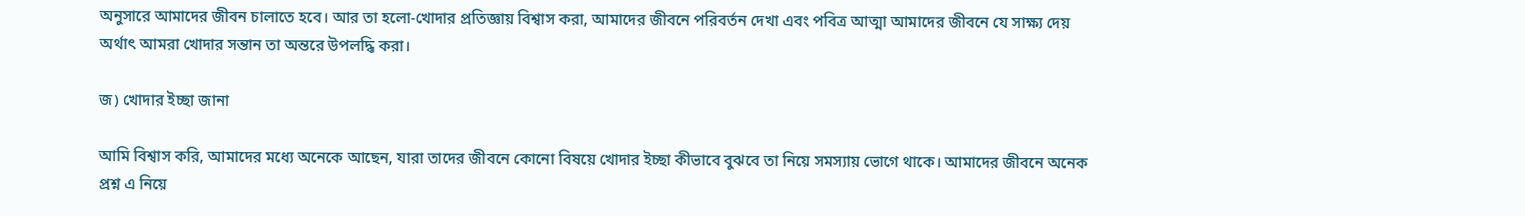অনুসারে আমাদের জীবন চালাতে হবে। আর তা হলো-খোদার প্রতিজ্ঞায় বিশ্বাস করা, আমাদের জীবনে পরিবর্তন দেখা এবং পবিত্র আত্মা আমাদের জীবনে যে সাক্ষ্য দেয় অর্থাৎ আমরা খোদার সন্তান তা অন্তরে উপলদ্ধি করা।

জ) খোদার ইচ্ছা জানা

আমি বিশ্বাস করি, আমাদের মধ্যে অনেকে আছেন, যারা তাদের জীবনে কোনো বিষয়ে খোদার ইচ্ছা কীভাবে বুঝবে তা নিয়ে সমস্যায় ভোগে থাকে। আমাদের জীবনে অনেক প্রশ্ন এ নিয়ে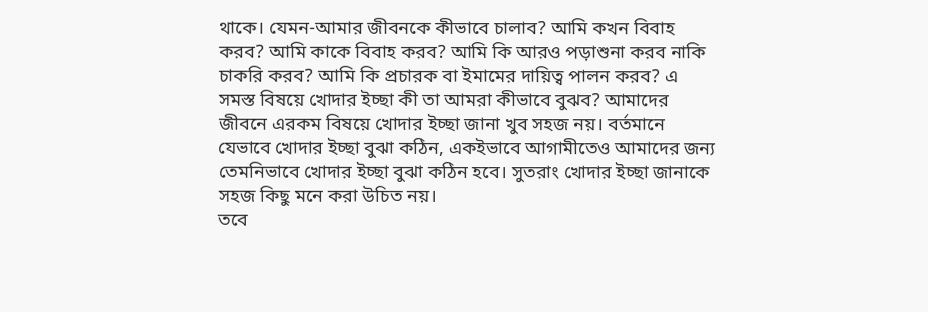থাকে। যেমন-আমার জীবনকে কীভাবে চালাব? আমি কখন বিবাহ করব? আমি কাকে বিবাহ করব? আমি কি আরও পড়াশুনা করব নাকি চাকরি করব? আমি কি প্রচারক বা ইমামের দায়িত্ব পালন করব? এ সমস্ত বিষয়ে খোদার ইচ্ছা কী তা আমরা কীভাবে বুঝব? আমাদের জীবনে এরকম বিষয়ে খোদার ইচ্ছা জানা খুব সহজ নয়। বর্তমানে যেভাবে খোদার ইচ্ছা বুঝা কঠিন, একইভাবে আগামীতেও আমাদের জন্য তেমনিভাবে খোদার ইচ্ছা বুঝা কঠিন হবে। সুতরাং খোদার ইচ্ছা জানাকে সহজ কিছু মনে করা উচিত নয়।
তবে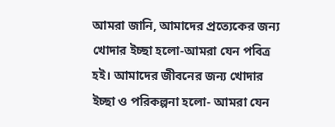আমরা জানি, আমাদের প্রত্যেকের জন্য খোদার ইচ্ছা হলো-আমরা যেন পবিত্র হই। আমাদের জীবনের জন্য খোদার ইচ্ছা ও পরিকল্পনা হলো- আমরা যেন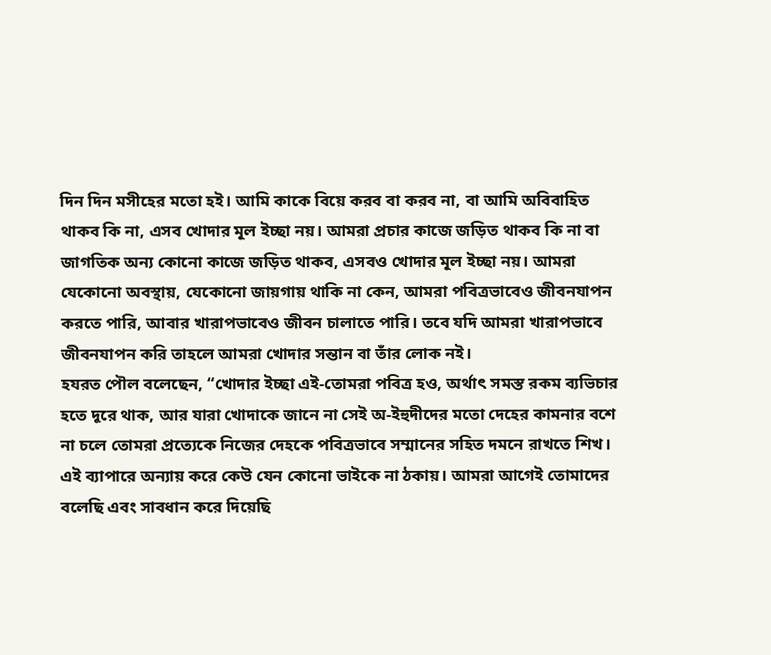দিন দিন মসীহের মতো হই। আমি কাকে বিয়ে করব বা করব না, বা আমি অবিবাহিত থাকব কি না, এসব খোদার মূল ইচ্ছা নয়। আমরা প্রচার কাজে জড়িত থাকব কি না বা জাগতিক অন্য কোনো কাজে জড়িত থাকব, এসবও খোদার মূল ইচ্ছা নয়। আমরা যেকোনো অবস্থায়, যেকোনো জায়গায় থাকি না কেন, আমরা পবিত্রভাবেও জীবনযাপন করতে পারি, আবার খারাপভাবেও জীবন চালাতে পারি। তবে যদি আমরা খারাপভাবে জীবনযাপন করি তাহলে আমরা খোদার সন্তান বা তাঁর লোক নই।
হযরত পৌল বলেছেন, “খোদার ইচ্ছা এই-তোমরা পবিত্র হও, অর্থাৎ সমস্ত রকম ব্যভিচার হতে দূরে থাক, আর যারা খোদাকে জানে না সেই অ-ইহুদীদের মতো দেহের কামনার বশে না চলে তোমরা প্রত্যেকে নিজের দেহকে পবিত্রভাবে সম্মানের সহিত দমনে রাখতে শিখ। এই ব্যাপারে অন্যায় করে কেউ যেন কোনো ভাইকে না ঠকায়। আমরা আগেই তোমাদের বলেছি এবং সাবধান করে দিয়েছি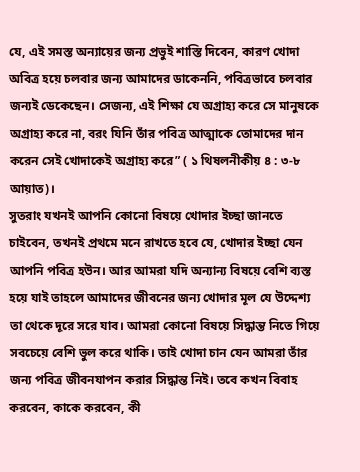যে, এই সমস্ত অন্যায়ের জন্য প্রভুই শাস্তি দিবেন, কারণ খোদা অবিত্র হয়ে চলবার জন্য আমাদের ডাকেননি, পবিত্রভাবে চলবার জন্যই ডেকেছেন। সেজন্য, এই শিক্ষা যে অগ্রাহ্য করে সে মানুষকে অগ্রাহ্য করে না, বরং যিনি তাঁর পবিত্র আত্মাকে তোমাদের দান করেন সেই খোদাকেই অগ্রাহ্য করে” ( ১ থিষলনীকীয় ৪ : ৩-৮ আয়াত)।
সুতরাং যখনই আপনি কোনো বিষয়ে খোদার ইচ্ছা জানতে চাইবেন, তখনই প্রথমে মনে রাখতে হবে যে, খোদার ইচ্ছা যেন আপনি পবিত্র হউন। আর আমরা যদি অন্যান্য বিষয়ে বেশি ব্যস্ত হয়ে যাই তাহলে আমাদের জীবনের জন্য খোদার মূল যে উদ্দেশ্য তা থেকে দূরে সরে যাব। আমরা কোনো বিষয়ে সিদ্ধান্ত নিতে গিয়ে সবচেয়ে বেশি ভুল করে থাকি। তাই খোদা চান যেন আমরা তাঁর জন্য পবিত্র জীবনযাপন করার সিদ্ধান্ত নিই। তবে কখন বিবাহ করবেন, কাকে করবেন, কী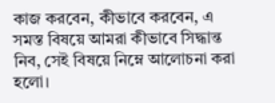কাজ করবেন, কীভাবে করবেন, এ সমস্ত বিষয়ে আমরা কীভাবে সিদ্ধান্ত নিব, সেই বিষয়ে নিম্নে আলোচনা করা হলো।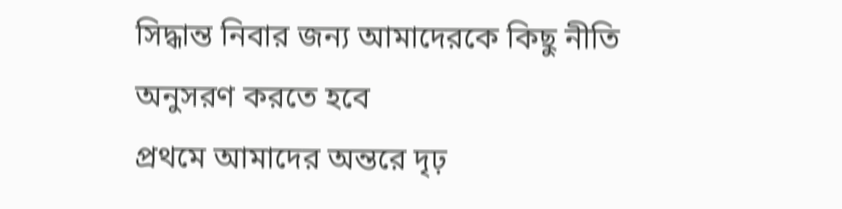সিদ্ধান্ত নিবার জন্য আমাদেরকে কিছু নীতি অনুসরণ করতে হবে
প্রথমে আমাদের অন্তরে দৃঢ়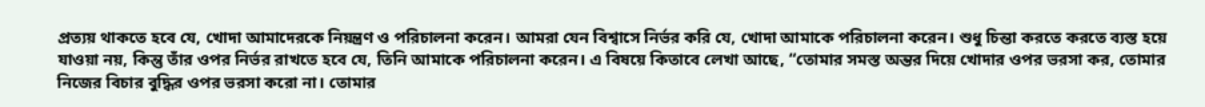প্রত্যয় থাকতে হবে যে, খোদা আমাদেরকে নিয়ন্ত্রণ ও পরিচালনা করেন। আমরা যেন বিশ্বাসে নির্ভর করি যে, খোদা আমাকে পরিচালনা করেন। শুধু চিন্তা করতে করতে ব্যস্ত হয়ে যাওয়া নয়, কিন্তু তাঁর ওপর নির্ভর রাখতে হবে যে, তিনি আমাকে পরিচালনা করেন। এ বিষয়ে কিতাবে লেখা আছে, “তোমার সমস্ত অন্তর দিয়ে খোদার ওপর ভরসা কর, তোমার নিজের বিচার বুদ্ধির ওপর ভরসা করো না। তোমার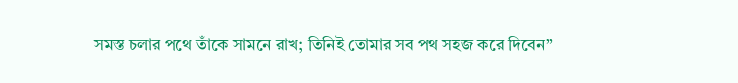সমস্ত চলার পথে তাঁকে সামনে রাখ; তিনিই তোমার সব পথ সহজ করে দিবেন”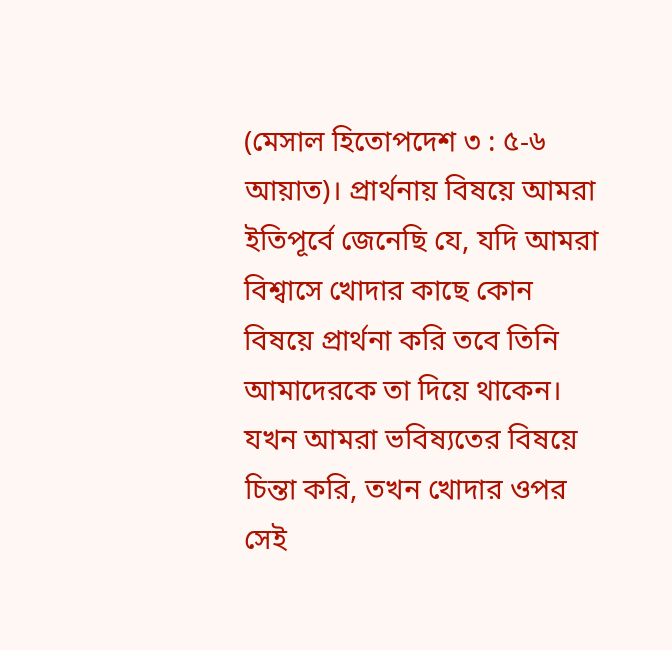(মেসাল হিতোপদেশ ৩ : ৫-৬ আয়াত)। প্রার্থনায় বিষয়ে আমরা ইতিপূর্বে জেনেছি যে, যদি আমরা বিশ্বাসে খোদার কাছে কোন বিষয়ে প্রার্থনা করি তবে তিনি আমাদেরকে তা দিয়ে থাকেন। যখন আমরা ভবিষ্যতের বিষয়ে চিন্তা করি, তখন খোদার ওপর সেই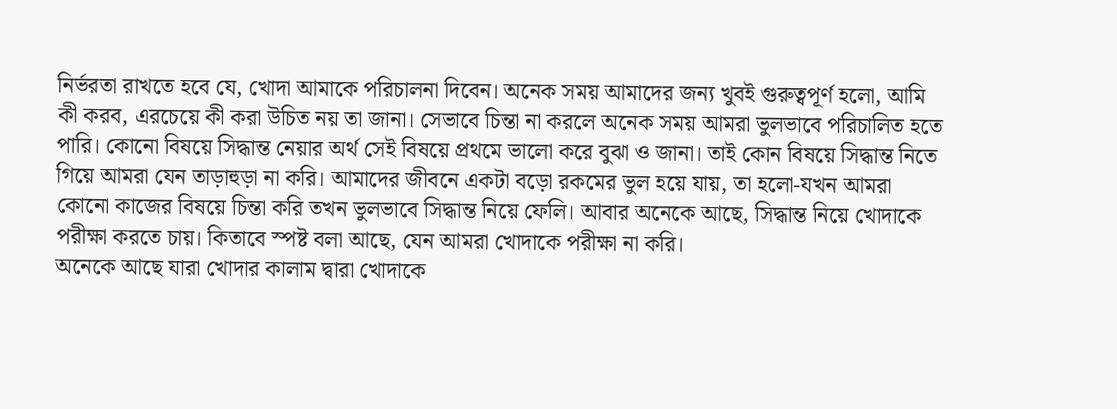নির্ভরতা রাখতে হবে যে, খোদা আমাকে পরিচালনা দিবেন। অনেক সময় আমাদের জন্য খুবই গুরুত্বপূর্ণ হলো, আমি কী করব, এরচেয়ে কী করা উচিত নয় তা জানা। সেভাবে চিন্তা না করলে অনেক সময় আমরা ভুলভাবে পরিচালিত হতে পারি। কোনো বিষয়ে সিদ্ধান্ত নেয়ার অর্থ সেই বিষয়ে প্রথমে ভালো করে বুঝা ও জানা। তাই কোন বিষয়ে সিদ্ধান্ত নিতে গিয়ে আমরা যেন তাড়াহুড়া না করি। আমাদের জীবনে একটা বড়ো রকমের ভুল হয়ে যায়, তা হলো-যখন আমরা কোনো কাজের বিষয়ে চিন্তা করি তখন ভুলভাবে সিদ্ধান্ত নিয়ে ফেলি। আবার অনেকে আছে, সিদ্ধান্ত নিয়ে খোদাকে পরীক্ষা করতে চায়। কিতাবে স্পষ্ট বলা আছে, যেন আমরা খোদাকে পরীক্ষা না করি।
অনেকে আছে যারা খোদার কালাম দ্বারা খোদাকে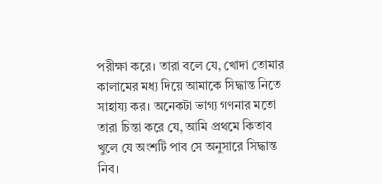পরীক্ষা করে। তারা বলে যে, খোদা তোমার কালামের মধ্য দিয়ে আমাকে সিদ্ধান্ত নিতে সাহায্য কর। অনেকটা ভাগ্য গণনার মতো তারা চিন্তা করে যে, আমি প্রথমে কিতাব খুলে যে অংশটি পাব সে অনুসারে সিদ্ধান্ত নিব।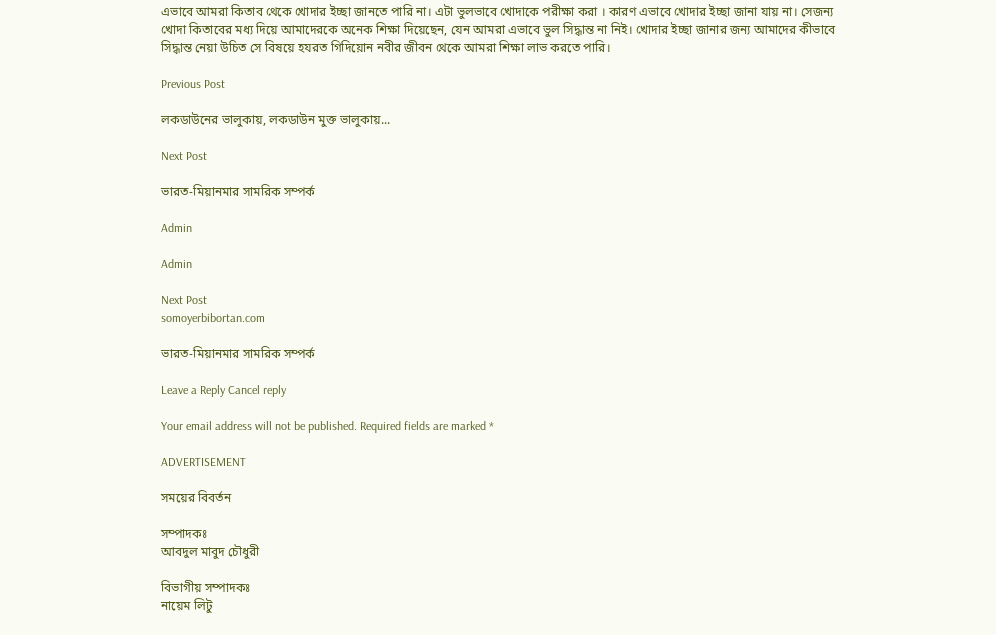এভাবে আমরা কিতাব থেকে খোদার ইচ্ছা জানতে পারি না। এটা ভুলভাবে খোদাকে পরীক্ষা করা । কারণ এভাবে খোদার ইচ্ছা জানা যায় না। সেজন্য খোদা কিতাবের মধ্য দিয়ে আমাদেরকে অনেক শিক্ষা দিয়েছেন, যেন আমরা এভাবে ভুল সিদ্ধান্ত না নিই। খোদার ইচ্ছা জানার জন্য আমাদের কীভাবে সিদ্ধান্ত নেয়া উচিত সে বিষয়ে হযরত গিদিয়োন নবীর জীবন থেকে আমরা শিক্ষা লাভ করতে পারি।

Previous Post

লকডাউনের ভালুকায়, লকডাউন মুক্ত ভালুকায়...

Next Post

ভারত-মিয়ানমার সামরিক সম্পর্ক

Admin

Admin

Next Post
somoyerbibortan.com

ভারত-মিয়ানমার সামরিক সম্পর্ক

Leave a Reply Cancel reply

Your email address will not be published. Required fields are marked *

ADVERTISEMENT

সময়ের বিবর্তন

সম্পাদকঃ
আবদুল মাবুদ চৌধুরী

বিভাগীয় সম্পাদকঃ
নায়েম লিটু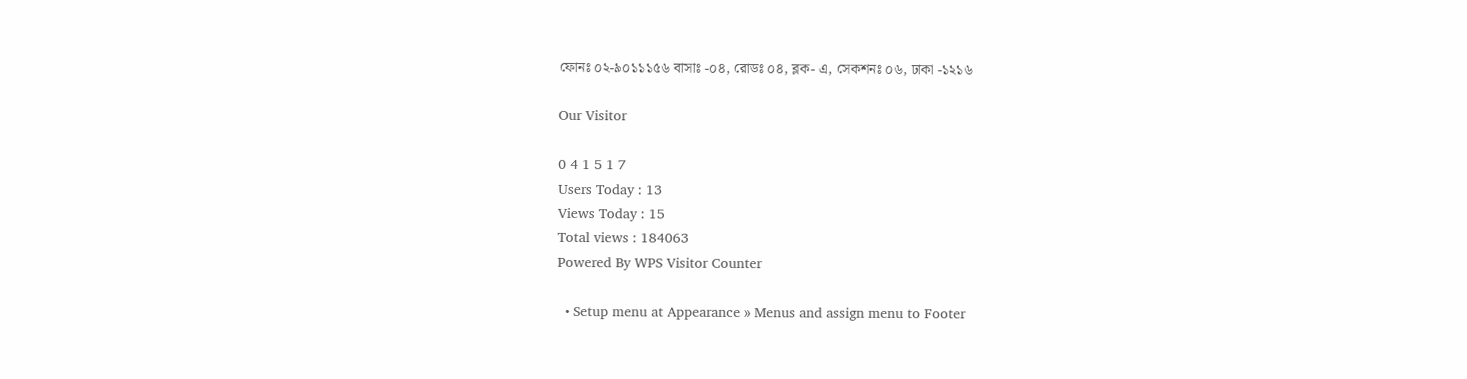ফোনঃ ০২-৯০১১১৫৬ বাসাঃ -০৪, রোডঃ ০৪, ব্লক- এ, সেকশনঃ ০৬, ঢাকা -১২১৬

Our Visitor

0 4 1 5 1 7
Users Today : 13
Views Today : 15
Total views : 184063
Powered By WPS Visitor Counter

  • Setup menu at Appearance » Menus and assign menu to Footer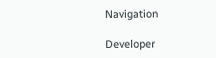Navigation

Developer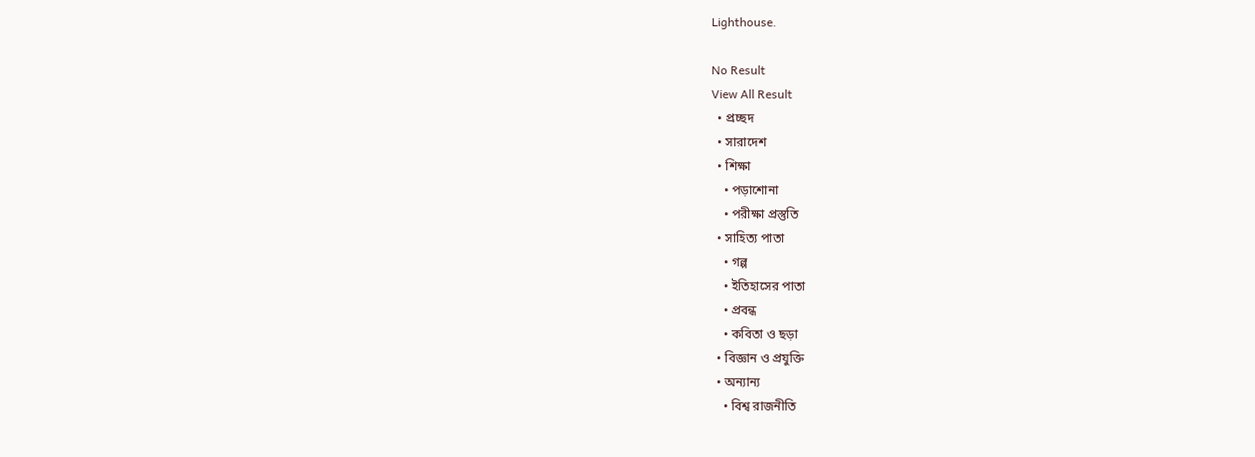Lighthouse.

No Result
View All Result
  • প্রচ্ছদ
  • সারাদেশ
  • শিক্ষা
    • পড়াশোনা
    • পরীক্ষা প্রস্তুতি
  • সাহিত্য পাতা
    • গল্প
    • ইতিহাসের পাতা
    • প্রবন্ধ
    • কবিতা ও ছড়া
  • বিজ্ঞান ও প্রযুক্তি
  • অন্যান্য
    • বিশ্ব রাজনীতি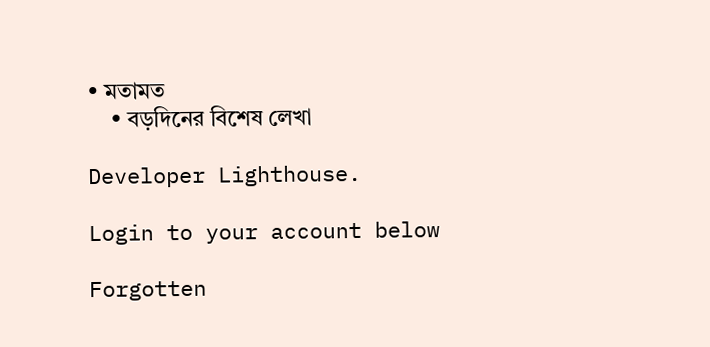• মতামত
    • বড়দিনের বিশেষ লেখা

Developer Lighthouse.

Login to your account below

Forgotten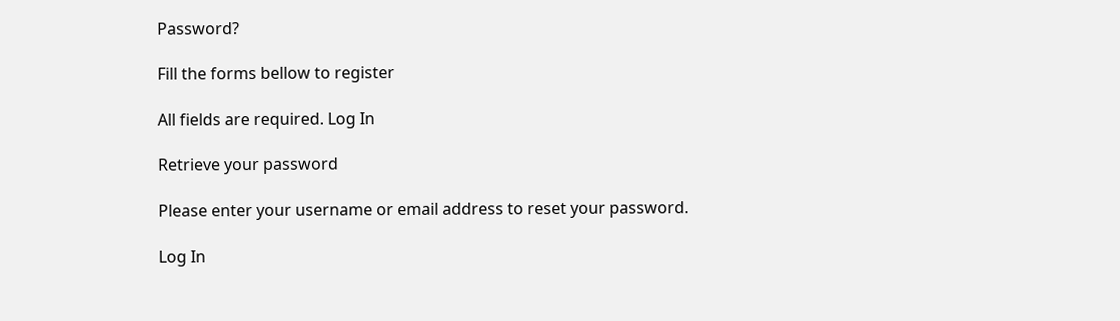Password?

Fill the forms bellow to register

All fields are required. Log In

Retrieve your password

Please enter your username or email address to reset your password.

Log In